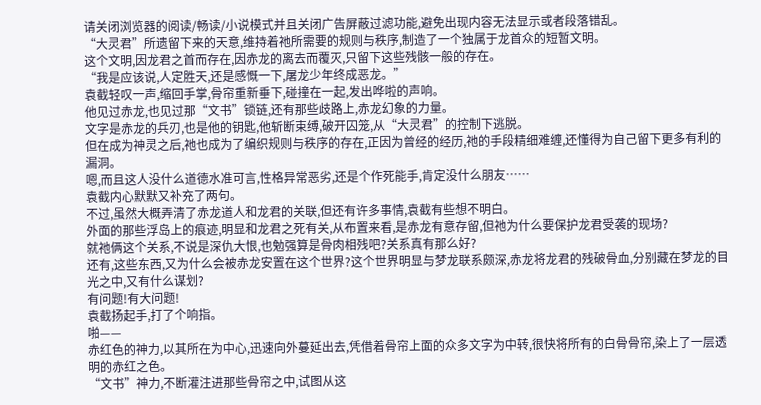请关闭浏览器的阅读/畅读/小说模式并且关闭广告屏蔽过滤功能,避免出现内容无法显示或者段落错乱。
“大灵君”所遗留下来的天意,维持着祂所需要的规则与秩序,制造了一个独属于龙首众的短暂文明。
这个文明,因龙君之首而存在,因赤龙的离去而覆灭,只留下这些残骸一般的存在。
“我是应该说,人定胜天,还是感慨一下,屠龙少年终成恶龙。”
袁截轻叹一声,缩回手掌,骨帘重新垂下,碰撞在一起,发出哗啦的声响。
他见过赤龙,也见过那“文书”锁链,还有那些歧路上,赤龙幻象的力量。
文字是赤龙的兵刃,也是他的钥匙,他斩断束缚,破开囚笼,从“大灵君”的控制下逃脱。
但在成为神灵之后,祂也成为了编织规则与秩序的存在,正因为曾经的经历,祂的手段精细难缠,还懂得为自己留下更多有利的漏洞。
嗯,而且这人没什么道德水准可言,性格异常恶劣,还是个作死能手,肯定没什么朋友……
袁截内心默默又补充了两句。
不过,虽然大概弄清了赤龙道人和龙君的关联,但还有许多事情,袁截有些想不明白。
外面的那些浮岛上的痕迹,明显和龙君之死有关,从布置来看,是赤龙有意存留,但祂为什么要保护龙君受袭的现场?
就祂俩这个关系,不说是深仇大恨,也勉强算是骨肉相残吧?关系真有那么好?
还有,这些东西,又为什么会被赤龙安置在这个世界?这个世界明显与梦龙联系颇深,赤龙将龙君的残破骨血,分别藏在梦龙的目光之中,又有什么谋划?
有问题!有大问题!
袁截扬起手,打了个响指。
啪——
赤红色的神力,以其所在为中心,迅速向外蔓延出去,凭借着骨帘上面的众多文字为中转,很快将所有的白骨骨帘,染上了一层透明的赤红之色。
“文书”神力,不断灌注进那些骨帘之中,试图从这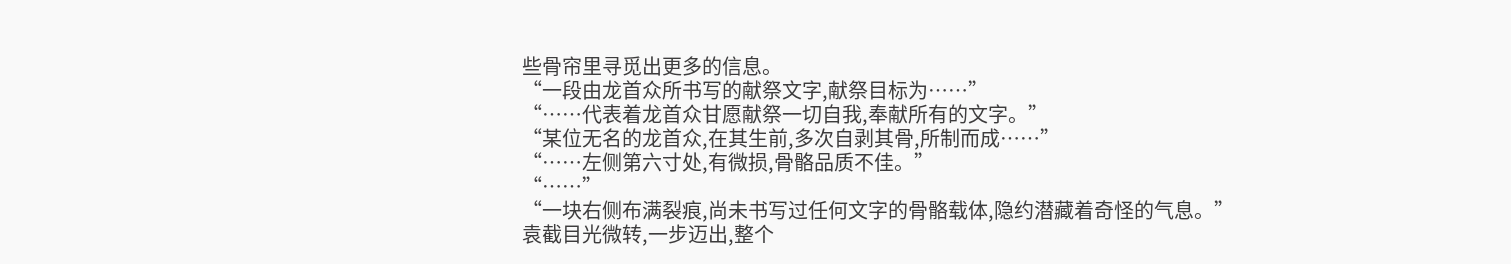些骨帘里寻觅出更多的信息。
“一段由龙首众所书写的献祭文字,献祭目标为……”
“……代表着龙首众甘愿献祭一切自我,奉献所有的文字。”
“某位无名的龙首众,在其生前,多次自剥其骨,所制而成……”
“……左侧第六寸处,有微损,骨骼品质不佳。”
“……”
“一块右侧布满裂痕,尚未书写过任何文字的骨骼载体,隐约潜藏着奇怪的气息。”
袁截目光微转,一步迈出,整个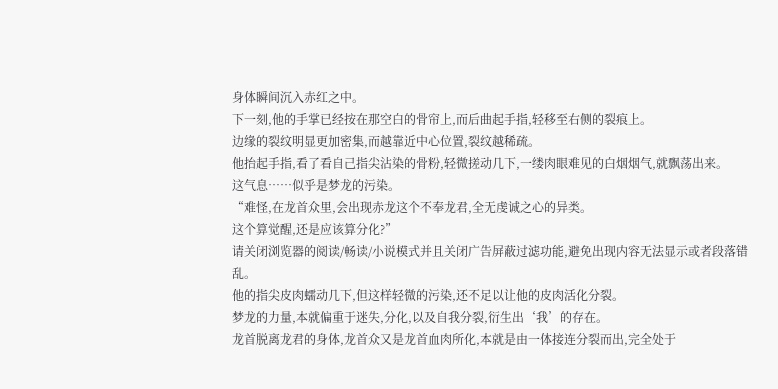身体瞬间沉入赤红之中。
下一刻,他的手掌已经按在那空白的骨帘上,而后曲起手指,轻移至右侧的裂痕上。
边缘的裂纹明显更加密集,而越靠近中心位置,裂纹越稀疏。
他抬起手指,看了看自己指尖沾染的骨粉,轻微搓动几下,一缕肉眼难见的白烟烟气,就飘荡出来。
这气息……似乎是梦龙的污染。
“难怪,在龙首众里,会出现赤龙这个不奉龙君,全无虔诚之心的异类。
这个算觉醒,还是应该算分化?”
请关闭浏览器的阅读/畅读/小说模式并且关闭广告屏蔽过滤功能,避免出现内容无法显示或者段落错乱。
他的指尖皮肉蠕动几下,但这样轻微的污染,还不足以让他的皮肉活化分裂。
梦龙的力量,本就偏重于迷失,分化,以及自我分裂,衍生出‘我’的存在。
龙首脱离龙君的身体,龙首众又是龙首血肉所化,本就是由一体接连分裂而出,完全处于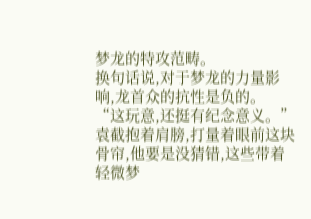梦龙的特攻范畴。
换句话说,对于梦龙的力量影响,龙首众的抗性是负的。
“这玩意,还挺有纪念意义。”
袁截抱着肩膀,打量着眼前这块骨帘,他要是没猜错,这些带着轻微梦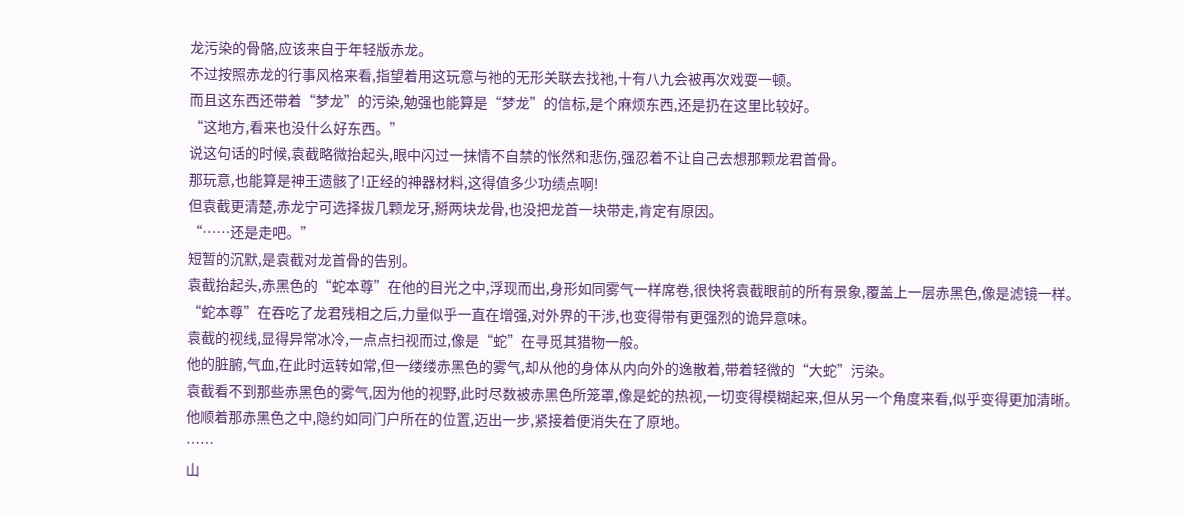龙污染的骨骼,应该来自于年轻版赤龙。
不过按照赤龙的行事风格来看,指望着用这玩意与祂的无形关联去找祂,十有八九会被再次戏耍一顿。
而且这东西还带着“梦龙”的污染,勉强也能算是“梦龙”的信标,是个麻烦东西,还是扔在这里比较好。
“这地方,看来也没什么好东西。”
说这句话的时候,袁截略微抬起头,眼中闪过一抹情不自禁的怅然和悲伤,强忍着不让自己去想那颗龙君首骨。
那玩意,也能算是神王遗骸了!正经的神器材料,这得值多少功绩点啊!
但袁截更清楚,赤龙宁可选择拔几颗龙牙,掰两块龙骨,也没把龙首一块带走,肯定有原因。
“……还是走吧。”
短暂的沉默,是袁截对龙首骨的告别。
袁截抬起头,赤黑色的“蛇本尊”在他的目光之中,浮现而出,身形如同雾气一样席卷,很快将袁截眼前的所有景象,覆盖上一层赤黑色,像是滤镜一样。
“蛇本尊”在吞吃了龙君残相之后,力量似乎一直在增强,对外界的干涉,也变得带有更强烈的诡异意味。
袁截的视线,显得异常冰冷,一点点扫视而过,像是“蛇”在寻觅其猎物一般。
他的脏腑,气血,在此时运转如常,但一缕缕赤黑色的雾气,却从他的身体从内向外的逸散着,带着轻微的“大蛇”污染。
袁截看不到那些赤黑色的雾气,因为他的视野,此时尽数被赤黑色所笼罩,像是蛇的热视,一切变得模糊起来,但从另一个角度来看,似乎变得更加清晰。
他顺着那赤黑色之中,隐约如同门户所在的位置,迈出一步,紧接着便消失在了原地。
……
山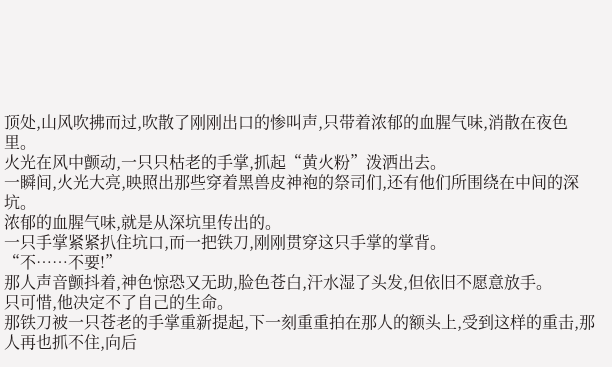顶处,山风吹拂而过,吹散了刚刚出口的惨叫声,只带着浓郁的血腥气味,消散在夜色里。
火光在风中颤动,一只只枯老的手掌,抓起“黄火粉”泼洒出去。
一瞬间,火光大亮,映照出那些穿着黑兽皮神袍的祭司们,还有他们所围绕在中间的深坑。
浓郁的血腥气味,就是从深坑里传出的。
一只手掌紧紧扒住坑口,而一把铁刀,刚刚贯穿这只手掌的掌背。
“不……不要!”
那人声音颤抖着,神色惊恐又无助,脸色苍白,汗水湿了头发,但依旧不愿意放手。
只可惜,他决定不了自己的生命。
那铁刀被一只苍老的手掌重新提起,下一刻重重拍在那人的额头上,受到这样的重击,那人再也抓不住,向后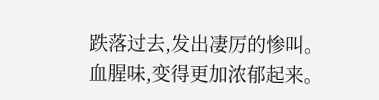跌落过去,发出凄厉的惨叫。
血腥味,变得更加浓郁起来。